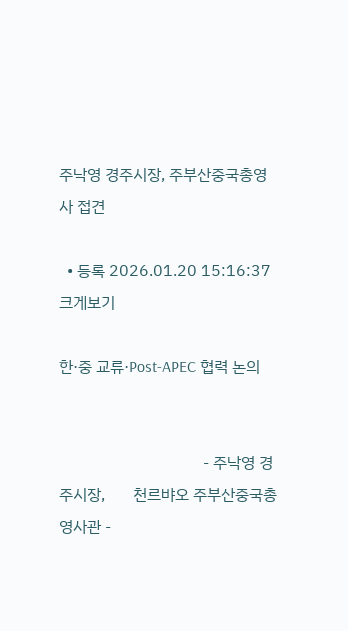주낙영 경주시장, 주부산중국총영사 접견

  • 등록 2026.01.20 15:16:37
크게보기

한·중 교류·Post-APEC 협력 논의


                                    - 주낙영 경주시장,       천르뱌오 주부산중국총영사관 -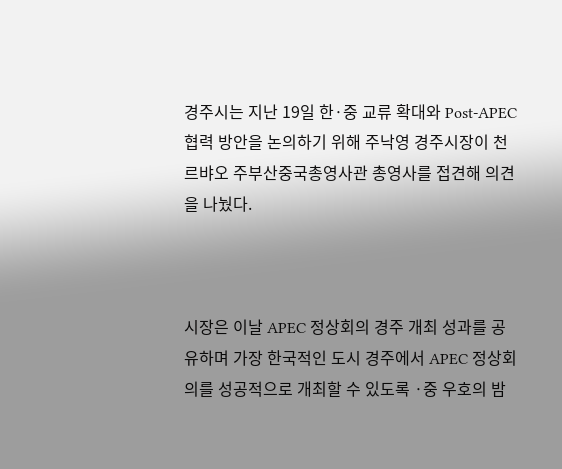경주시는 지난 19일 한·중 교류 확대와 Post-APEC 협력 방안을 논의하기 위해 주낙영 경주시장이 천르뱌오 주부산중국총영사관 총영사를 접견해 의견을 나눴다.



시장은 이날 APEC 정상회의 경주 개최 성과를 공유하며 가장 한국적인 도시 경주에서 APEC 정상회의를 성공적으로 개최할 수 있도록 ·중 우호의 밤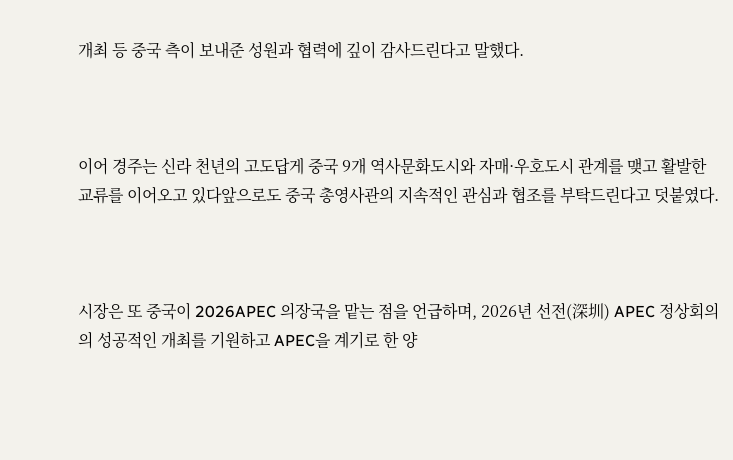개최 등 중국 측이 보내준 성원과 협력에 깊이 감사드린다고 말했다.



이어 경주는 신라 천년의 고도답게 중국 9개 역사문화도시와 자매·우호도시 관계를 맺고 활발한 교류를 이어오고 있다앞으로도 중국 총영사관의 지속적인 관심과 협조를 부탁드린다고 덧붙였다.



시장은 또 중국이 2026APEC 의장국을 맡는 점을 언급하며, 2026년 선전(深圳) APEC 정상회의의 성공적인 개최를 기원하고 APEC을 계기로 한 양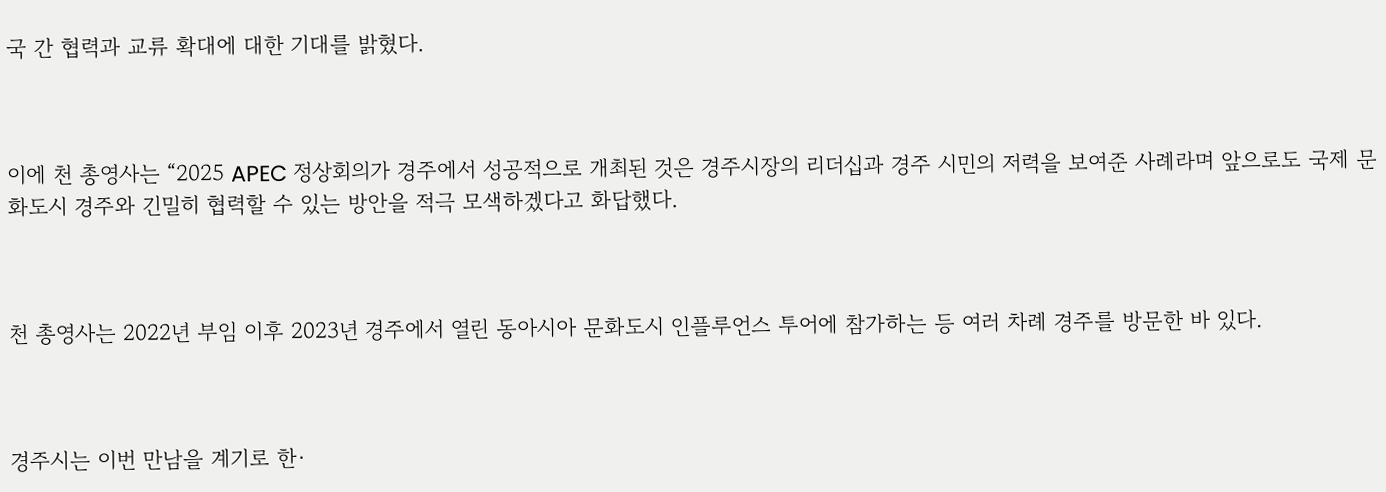국 간 협력과 교류 확대에 대한 기대를 밝혔다.



이에 천 총영사는 “2025 APEC 정상회의가 경주에서 성공적으로 개최된 것은 경주시장의 리더십과 경주 시민의 저력을 보여준 사례라며 앞으로도 국제 문화도시 경주와 긴밀히 협력할 수 있는 방안을 적극 모색하겠다고 화답했다.



천 총영사는 2022년 부임 이후 2023년 경주에서 열린 동아시아 문화도시 인플루언스 투어에 참가하는 등 여러 차례 경주를 방문한 바 있다.



경주시는 이번 만남을 계기로 한·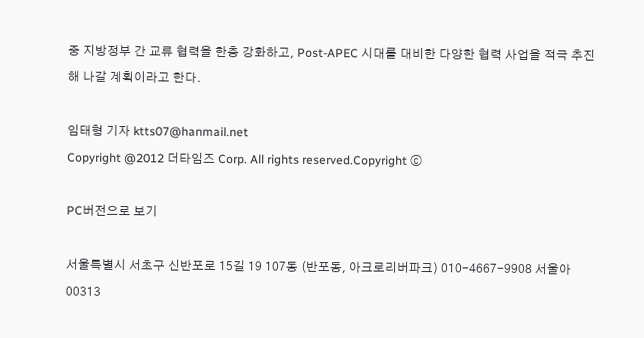중 지방정부 간 교류 협력을 한층 강화하고, Post-APEC 시대를 대비한 다양한 협력 사업을 적극 추진해 나갈 계획이라고 한다.

임태형 기자 ktts07@hanmail.net
Copyright @2012 더타임즈 Corp. All rights reserved.Copyright ⓒ

PC버전으로 보기

서울특별시 서초구 신반포로 15길 19 107동 (반포동, 아크로리버파크) 010-4667-9908 서울아00313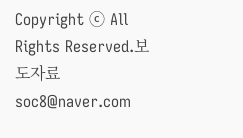Copyright ⓒ All Rights Reserved.보도자료soc8@naver.com